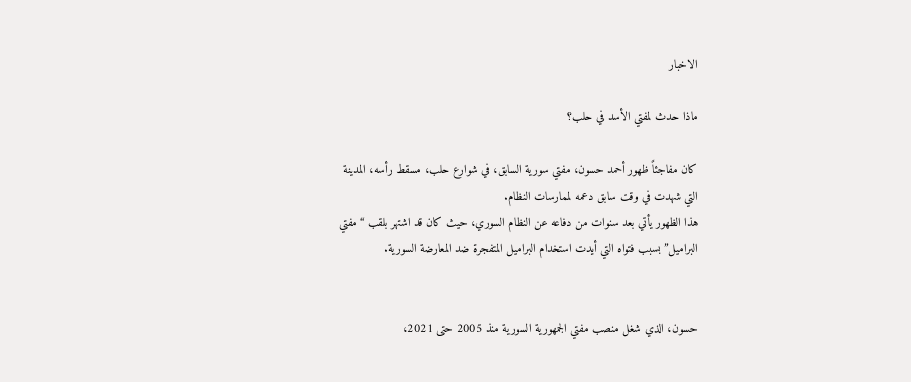الاخبار

ماذا حدث لمفتي الأسد في حلب؟

كان مفاجئاً ظهور أحمد حسون، مفتي سورية السابق، في شوارع حلب، مسقط رأسه، المدينة التي شهدت في وقت سابق دعمه لممارسات النظام.
هذا الظهور يأتي بعد سنوات من دفاعه عن النظام السوري، حيث كان قد اشتهر بلقب “مفتي البراميل” بسبب فتواه التي أيدت استخدام البراميل المتفجرة ضد المعارضة السورية.


حسون، الذي شغل منصب مفتي الجمهورية السورية منذ 2005 حتى 2021،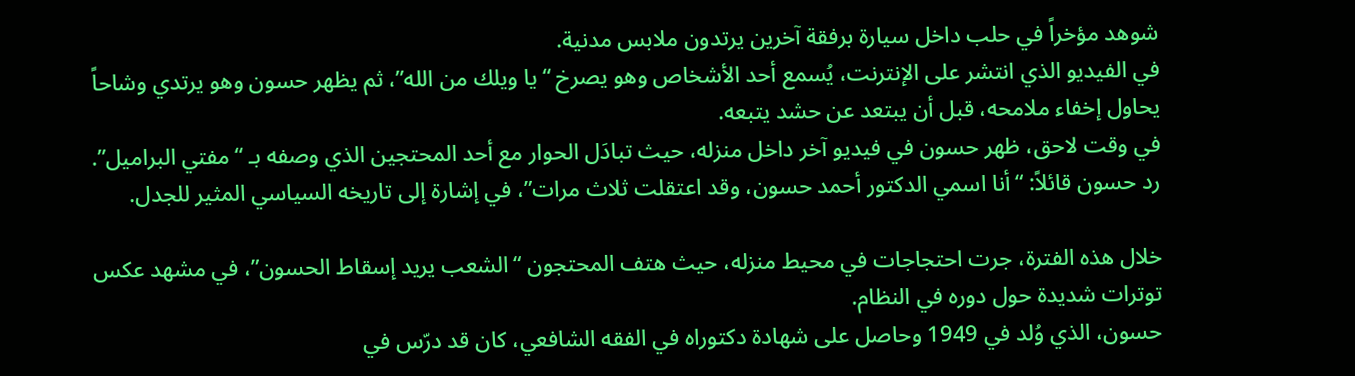شوهد مؤخراً في حلب داخل سيارة برفقة آخرين يرتدون ملابس مدنية.
في الفيديو الذي انتشر على الإنترنت، يُسمع أحد الأشخاص وهو يصرخ “يا ويلك من الله”، ثم يظهر حسون وهو يرتدي وشاحاً يحاول إخفاء ملامحه، قبل أن يبتعد عن حشد يتبعه.
في وقت لاحق، ظهر حسون في فيديو آخر داخل منزله، حيث تبادَل الحوار مع أحد المحتجين الذي وصفه بـ “مفتي البراميل”.
رد حسون قائلاً: “أنا اسمي الدكتور أحمد حسون، وقد اعتقلت ثلاث مرات”، في إشارة إلى تاريخه السياسي المثير للجدل.

خلال هذه الفترة، جرت احتجاجات في محيط منزله، حيث هتف المحتجون “الشعب يريد إسقاط الحسون”، في مشهد عكس توترات شديدة حول دوره في النظام.
حسون، الذي وُلد في 1949 وحاصل على شهادة دكتوراه في الفقه الشافعي، كان قد درّس في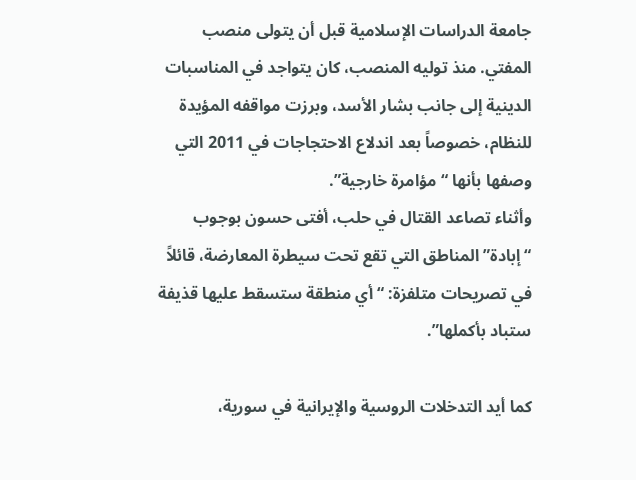جامعة الدراسات الإسلامية قبل أن يتولى منصب المفتي. منذ توليه المنصب، كان يتواجد في المناسبات الدينية إلى جانب بشار الأسد، وبرزت مواقفه المؤيدة للنظام، خصوصاً بعد اندلاع الاحتجاجات في 2011 التي وصفها بأنها “مؤامرة خارجية”.
وأثناء تصاعد القتال في حلب، أفتى حسون بوجوب “إبادة” المناطق التي تقع تحت سيطرة المعارضة، قائلاً في تصريحات متلفزة: “أي منطقة ستسقط عليها قذيفة ستباد بأكملها”.

كما أيد التدخلات الروسية والإيرانية في سورية،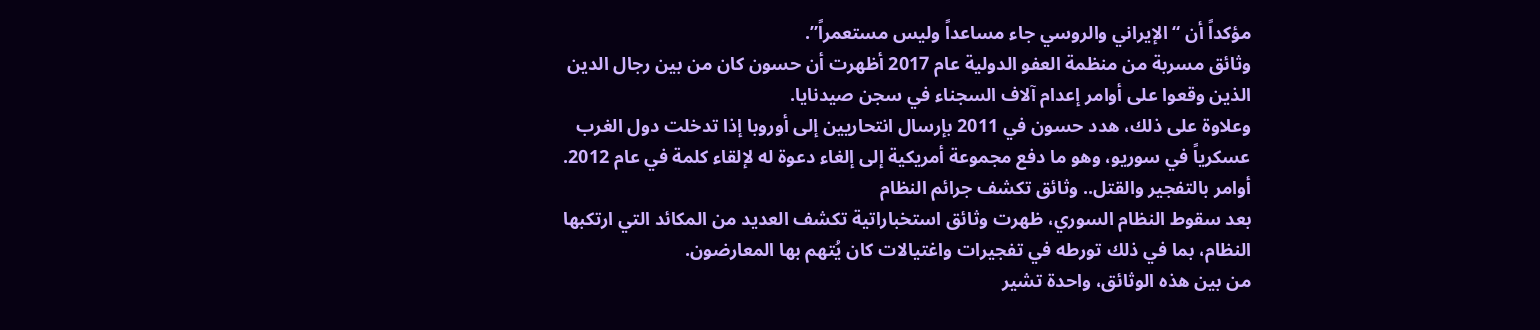مؤكداً أن “الإيراني والروسي جاء مساعداً وليس مستعمراً”.
وثائق مسربة من منظمة العفو الدولية عام 2017 أظهرت أن حسون كان من بين رجال الدين الذين وقعوا على أوامر إعدام آلاف السجناء في سجن صيدنايا.
وعلاوة على ذلك، هدد حسون في 2011 بإرسال انتحاريين إلى أوروبا إذا تدخلت دول الغرب عسكرياً في سوريو، وهو ما دفع مجموعة أمريكية إلى إلغاء دعوة له لإلقاء كلمة في عام 2012.
أوامر بالتفجير والقتل.. وثائق تكشف جرائم النظام
بعد سقوط النظام السوري، ظهرت وثائق استخباراتية تكشف العديد من المكائد التي ارتكبها النظام، بما في ذلك تورطه في تفجيرات واغتيالات كان يُتهم بها المعارضون.
من بين هذه الوثائق، واحدة تشير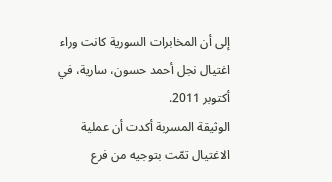إلى أن المخابرات السورية كانت وراء اغتيال نجل أحمد حسون، سارية، في أكتوبر 2011.
الوثيقة المسربة أكدت أن عملية الاغتيال تمّت بتوجيه من فرع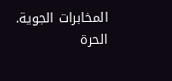المخابرات الجوية.
الحرة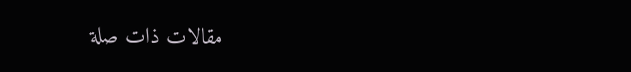مقالات ذات صلة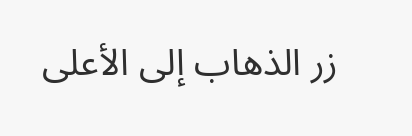زر الذهاب إلى الأعلى